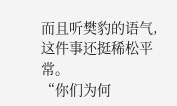而且听樊豹的语气,这件事还挺稀松平常。
“你们为何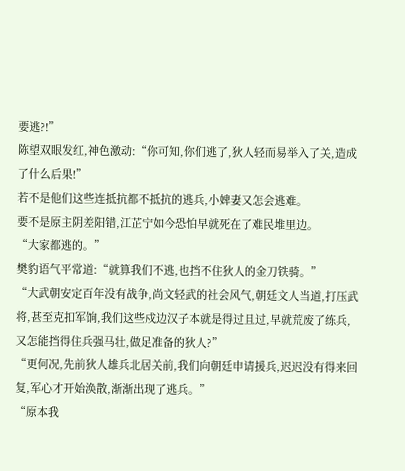要逃?!”
陈望双眼发红,神色激动:“你可知,你们逃了,狄人轻而易举入了关,造成了什么后果!”
若不是他们这些连抵抗都不抵抗的逃兵,小婢妻又怎会逃难。
要不是原主阴差阳错,江芷宁如今恐怕早就死在了难民堆里边。
“大家都逃的。”
樊豹语气平常道:“就算我们不逃,也挡不住狄人的金刀铁骑。”
“大武朝安定百年没有战争,尚文轻武的社会风气,朝廷文人当道,打压武将,甚至克扣军饷,我们这些戍边汉子本就是得过且过,早就荒废了练兵,又怎能挡得住兵强马壮,做足准备的狄人?”
“更何况,先前狄人雄兵北居关前,我们向朝廷申请援兵,迟迟没有得来回复,军心才开始涣散,渐渐出现了逃兵。”
“原本我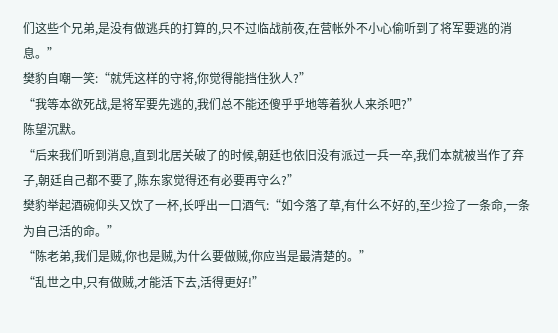们这些个兄弟,是没有做逃兵的打算的,只不过临战前夜,在营帐外不小心偷听到了将军要逃的消息。”
樊豹自嘲一笑:“就凭这样的守将,你觉得能挡住狄人?”
“我等本欲死战,是将军要先逃的,我们总不能还傻乎乎地等着狄人来杀吧?”
陈望沉默。
“后来我们听到消息,直到北居关破了的时候,朝廷也依旧没有派过一兵一卒,我们本就被当作了弃子,朝廷自己都不要了,陈东家觉得还有必要再守么?”
樊豹举起酒碗仰头又饮了一杯,长呼出一口酒气:“如今落了草,有什么不好的,至少捡了一条命,一条为自己活的命。”
“陈老弟,我们是贼,你也是贼,为什么要做贼,你应当是最清楚的。”
“乱世之中,只有做贼,才能活下去,活得更好!”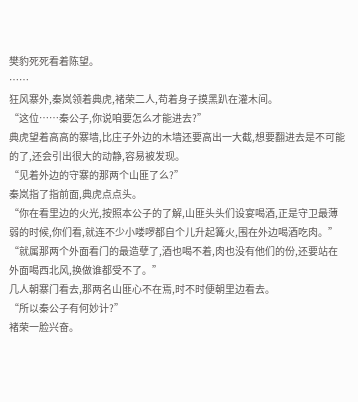樊豹死死看着陈望。
……
狂风寨外,秦岚领着典虎,褚荣二人,苟着身子摸黑趴在灌木间。
“这位……秦公子,你说咱要怎么才能进去?”
典虎望着高高的寨墙,比庄子外边的木墙还要高出一大截,想要翻进去是不可能的了,还会引出很大的动静,容易被发现。
“见着外边的守寨的那两个山匪了么?”
秦岚指了指前面,典虎点点头。
“你在看里边的火光,按照本公子的了解,山匪头头们设宴喝酒,正是守卫最薄弱的时候,你们看,就连不少小喽啰都自个儿升起篝火,围在外边喝酒吃肉。”
“就属那两个外面看门的最造孽了,酒也喝不着,肉也没有他们的份,还要站在外面喝西北风,换做谁都受不了。”
几人朝寨门看去,那两名山匪心不在焉,时不时便朝里边看去。
“所以秦公子有何妙计?”
褚荣一脸兴奋。